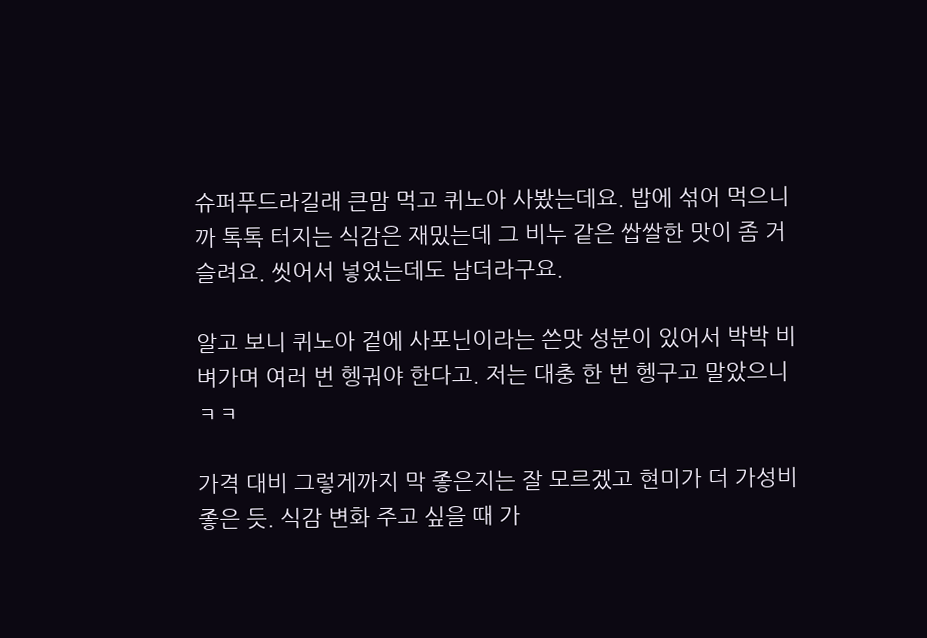슈퍼푸드라길래 큰맘 먹고 퀴노아 사봤는데요. 밥에 섞어 먹으니까 톡톡 터지는 식감은 재밌는데 그 비누 같은 쌉쌀한 맛이 좀 거슬려요. 씻어서 넣었는데도 남더라구요.

알고 보니 퀴노아 겉에 사포닌이라는 쓴맛 성분이 있어서 박박 비벼가며 여러 번 헹궈야 한다고. 저는 대충 한 번 헹구고 말았으니ㅋㅋ

가격 대비 그렇게까지 막 좋은지는 잘 모르겠고 현미가 더 가성비 좋은 듯. 식감 변화 주고 싶을 때 가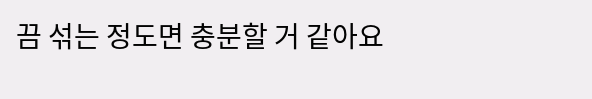끔 섞는 정도면 충분할 거 같아요